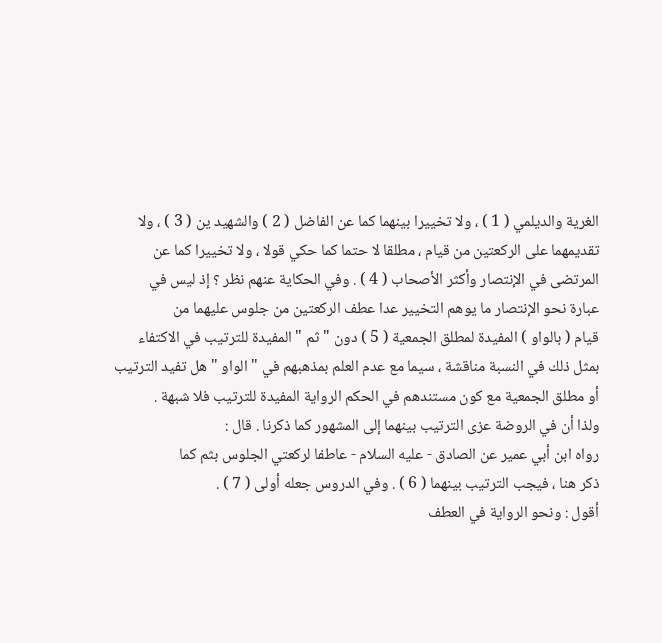الغرية والديلمي ( 1 ) ، ولا تخييرا بينهما كما عن الفاضل ( 2 ) والشهيد ين ( 3 ) ، ولا
تقديمهما على الركعتين من قيام ، مطلقا لا حتما كما حكي قولا ، ولا تخييرا كما عن
المرتضى في الإنتصار وأكثر الأصحاب ( 4 ) . وفي الحكاية عنهم نظر ؟ إذ ليس في
عبارة نحو الإنتصار ما يوهم التخيير عدا عطف الركعتين من جلوس عليهما من
قيام ( بالواو ) المفيدة لمطلق الجمعية ( 5 ) دون " ثم " المفيدة للترتيب في الاكتفاء
بمثل ذلك في النسبة مناقشة ، سيما مع عدم العلم بمذهبهم في " الواو " هل تفيد الترتيب
أو مطلق الجمعية مع كون مستندهم في الحكم الرواية المفيدة للترتيب فلا شبهة .
ولذا أن في الروضة عزى الترتيب بينهما إلى المشهور كما ذكرنا . قال :
رواه ابن أبي عمير عن الصادق - عليه السلام - عاطفا لركعتي الجلوس بثم كما
ذكر هنا ، فيجب الترتيب بينهما ( 6 ) . وفي الدروس جعله أولى ( 7 ) .
أقول : ونحو الرواية في العطف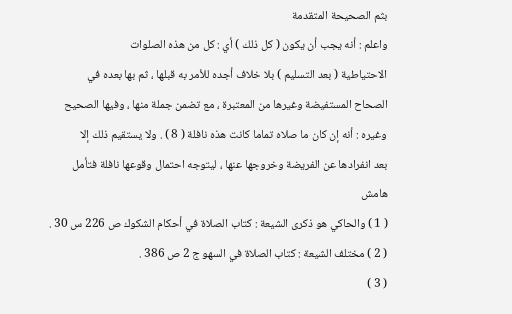بثم الصحيحة المتقدمة
واعلم : أنه يجب أن يكون ( كل ذلك ) أي : كل من هذه الصلوات
الاحتياطية ( بعد التسليم ) بلا خلاف أجده للأمر به قبلها ، ثم بها بعده في
الصحاح المستفيضة وغيرها من المعتبرة ، مع تضمن جملة منها ، وفيها الصحيح
وغيره : أنه إن كان ما صلاه تماما كانت هذه نافلة ( 8 ) . ولا يستقيم ذلك إلا
بعد انفرادها عن الفريضة وخروجها عنها ، ليتوجه احتمال وقوعها نافلة فتأمل
هامش
( 1 ) والحاكي هو ذكرى الشيعة : كتاب الصلاة في أحكام الشكوك ص 226 س 30 .
( 2 ) مختلف الشيعة : كتاب الصلاة في السهو ج 2 ص 386 .
( 3 )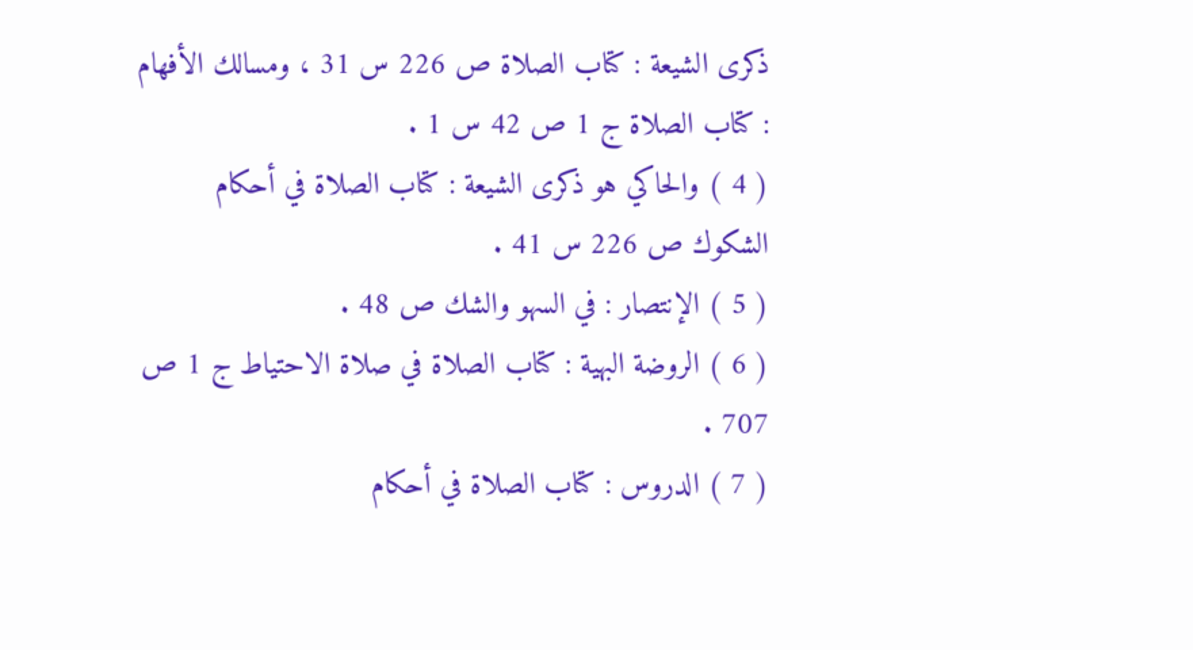ذكرى الشيعة : كتاب الصلاة ص 226 س 31 ، ومسالك الأفهام : كتاب الصلاة ج 1 ص 42 س 1 .
( 4 ) والحاكي هو ذكرى الشيعة : كتاب الصلاة في أحكام الشكوك ص 226 س 41 .
( 5 ) الإنتصار : في السهو والشك ص 48 .
( 6 ) الروضة البهية : كتاب الصلاة في صلاة الاحتياط ج 1 ص 707 .
( 7 ) الدروس : كتاب الصلاة في أحكام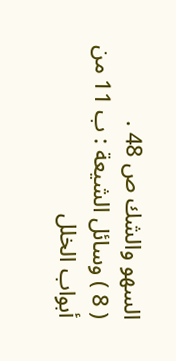السهو والشك ص 48 .
( 8 ) وسائل الشيعة : ب 11 من أبواب الخلل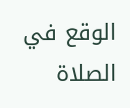الوقع في الصلاة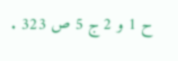ح 1 و 2 ج 5 ص 323 .